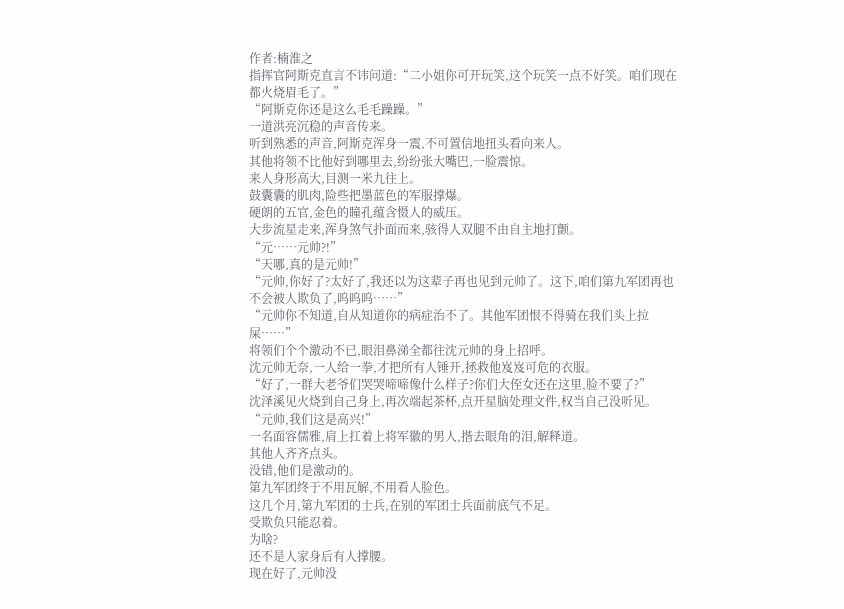作者:楠淮之
指挥官阿斯克直言不讳问道:“二小姐你可开玩笑,这个玩笑一点不好笑。咱们现在都火烧眉毛了。”
“阿斯克你还是这么毛毛躁躁。”
一道洪亮沉稳的声音传来。
听到熟悉的声音,阿斯克浑身一震,不可置信地扭头看向来人。
其他将领不比他好到哪里去,纷纷张大嘴巴,一脸震惊。
来人身形高大,目测一米九往上。
鼓囊囊的肌肉,险些把墨蓝色的军服撑爆。
硬朗的五官,金色的瞳孔蕴含慑人的威压。
大步流星走来,浑身煞气扑面而来,骇得人双腿不由自主地打颤。
“元……元帅?!”
“天哪,真的是元帅!”
“元帅,你好了?太好了,我还以为这辈子再也见到元帅了。这下,咱们第九军团再也不会被人欺负了,呜呜呜……”
“元帅你不知道,自从知道你的病症治不了。其他军团恨不得骑在我们头上拉屎……”
将领们个个激动不已,眼泪鼻涕全都往沈元帅的身上招呼。
沈元帅无奈,一人给一拳,才把所有人锤开,拯救他岌岌可危的衣服。
“好了,一群大老爷们哭哭啼啼像什么样子?你们大侄女还在这里,脸不要了?”
沈泽溪见火烧到自己身上,再次端起茶杯,点开星脑处理文件,权当自己没听见。
“元帅,我们这是高兴!”
一名面容儒雅,肩上扛着上将军徽的男人,揩去眼角的泪,解释道。
其他人齐齐点头。
没错,他们是激动的。
第九军团终于不用瓦解,不用看人脸色。
这几个月,第九军团的士兵,在别的军团士兵面前底气不足。
受欺负只能忍着。
为啥?
还不是人家身后有人撑腰。
现在好了,元帅没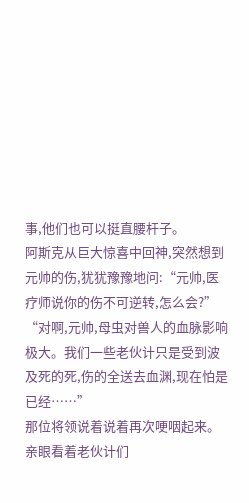事,他们也可以挺直腰杆子。
阿斯克从巨大惊喜中回神,突然想到元帅的伤,犹犹豫豫地问:“元帅,医疗师说你的伤不可逆转,怎么会?”
“对啊,元帅,母虫对兽人的血脉影响极大。我们一些老伙计只是受到波及死的死,伤的全送去血渊,现在怕是已经……”
那位将领说着说着再次哽咽起来。
亲眼看着老伙计们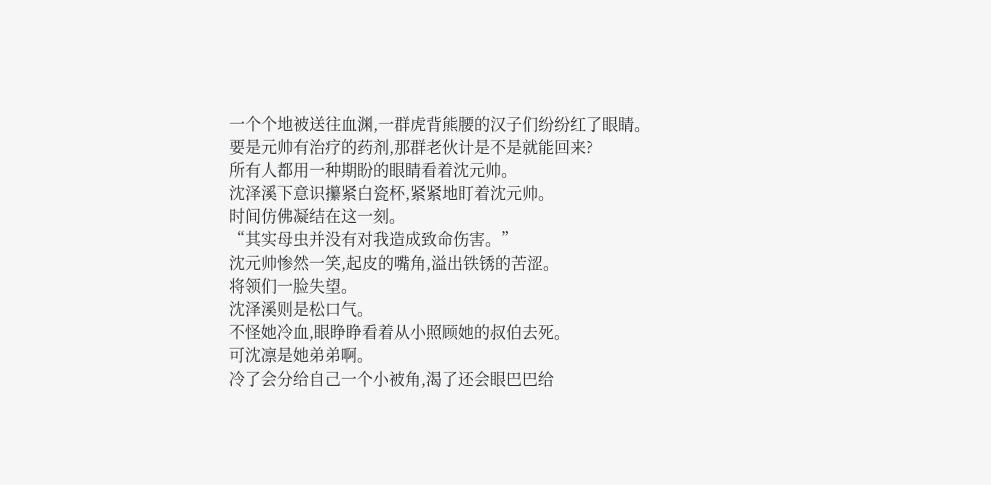一个个地被送往血渊,一群虎背熊腰的汉子们纷纷红了眼睛。
要是元帅有治疗的药剂,那群老伙计是不是就能回来?
所有人都用一种期盼的眼睛看着沈元帅。
沈泽溪下意识攥紧白瓷杯,紧紧地盯着沈元帅。
时间仿佛凝结在这一刻。
“其实母虫并没有对我造成致命伤害。”
沈元帅惨然一笑,起皮的嘴角,溢出铁锈的苦涩。
将领们一脸失望。
沈泽溪则是松口气。
不怪她冷血,眼睁睁看着从小照顾她的叔伯去死。
可沈凛是她弟弟啊。
冷了会分给自己一个小被角,渴了还会眼巴巴给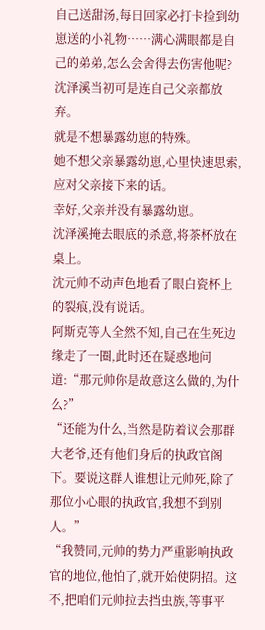自己送甜汤,每日回家必打卡捡到幼崽送的小礼物……满心满眼都是自己的弟弟,怎么会舍得去伤害他呢?
沈泽溪当初可是连自己父亲都放弃。
就是不想暴露幼崽的特殊。
她不想父亲暴露幼崽,心里快速思索,应对父亲接下来的话。
幸好,父亲并没有暴露幼崽。
沈泽溪掩去眼底的杀意,将茶杯放在桌上。
沈元帅不动声色地看了眼白瓷杯上的裂痕,没有说话。
阿斯克等人全然不知,自己在生死边缘走了一圈,此时还在疑惑地问道:“那元帅你是故意这么做的,为什么?”
“还能为什么,当然是防着议会那群大老爷,还有他们身后的执政官阁下。要说这群人谁想让元帅死,除了那位小心眼的执政官,我想不到别人。”
“我赞同,元帅的势力严重影响执政官的地位,他怕了,就开始使阴招。这不,把咱们元帅拉去挡虫族,等事平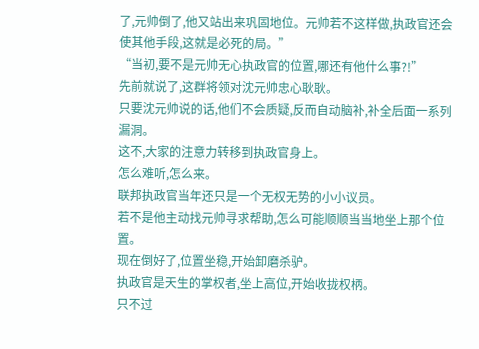了,元帅倒了,他又站出来巩固地位。元帅若不这样做,执政官还会使其他手段,这就是必死的局。”
“当初,要不是元帅无心执政官的位置,哪还有他什么事?!”
先前就说了,这群将领对沈元帅忠心耿耿。
只要沈元帅说的话,他们不会质疑,反而自动脑补,补全后面一系列漏洞。
这不,大家的注意力转移到执政官身上。
怎么难听,怎么来。
联邦执政官当年还只是一个无权无势的小小议员。
若不是他主动找元帅寻求帮助,怎么可能顺顺当当地坐上那个位置。
现在倒好了,位置坐稳,开始卸磨杀驴。
执政官是天生的掌权者,坐上高位,开始收拢权柄。
只不过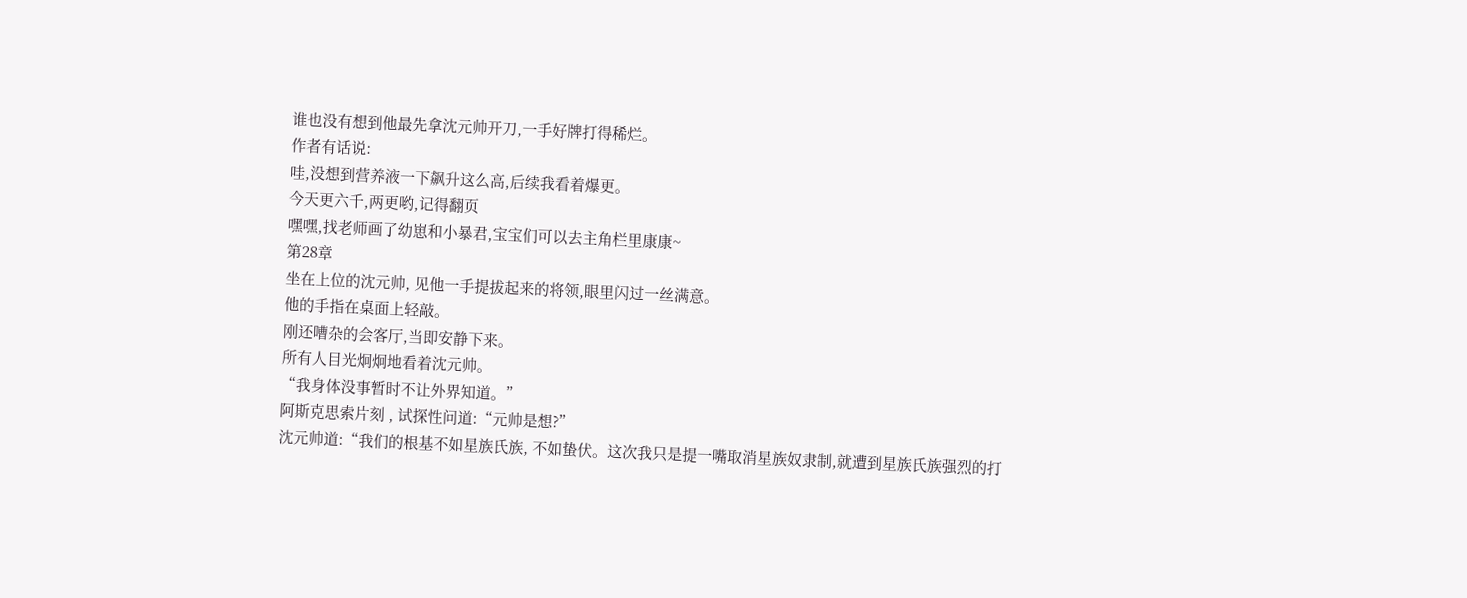谁也没有想到他最先拿沈元帅开刀,一手好牌打得稀烂。
作者有话说:
哇,没想到营养液一下飙升这么高,后续我看着爆更。
今天更六千,两更哟,记得翻页
嘿嘿,找老师画了幼崽和小暴君,宝宝们可以去主角栏里康康~
第28章
坐在上位的沈元帅, 见他一手提拔起来的将领,眼里闪过一丝满意。
他的手指在桌面上轻敲。
刚还嘈杂的会客厅,当即安静下来。
所有人目光炯炯地看着沈元帅。
“我身体没事暂时不让外界知道。”
阿斯克思索片刻 , 试探性问道:“元帅是想?”
沈元帅道:“我们的根基不如星族氏族, 不如蛰伏。这次我只是提一嘴取消星族奴隶制,就遭到星族氏族强烈的打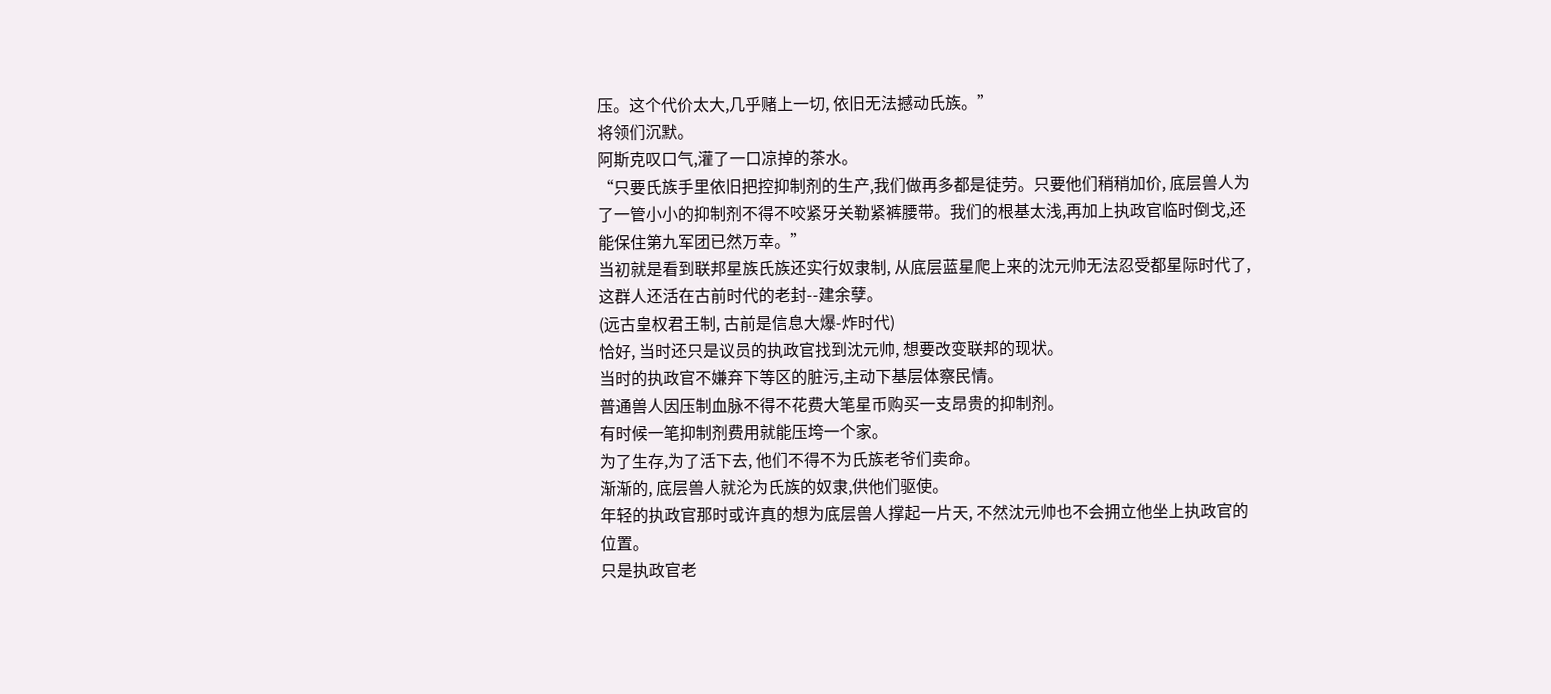压。这个代价太大,几乎赌上一切, 依旧无法撼动氏族。”
将领们沉默。
阿斯克叹口气,灌了一口凉掉的茶水。
“只要氏族手里依旧把控抑制剂的生产,我们做再多都是徒劳。只要他们稍稍加价, 底层兽人为了一管小小的抑制剂不得不咬紧牙关勒紧裤腰带。我们的根基太浅,再加上执政官临时倒戈,还能保住第九军团已然万幸。”
当初就是看到联邦星族氏族还实行奴隶制, 从底层蓝星爬上来的沈元帅无法忍受都星际时代了,这群人还活在古前时代的老封--建余孽。
(远古皇权君王制, 古前是信息大爆-炸时代)
恰好, 当时还只是议员的执政官找到沈元帅, 想要改变联邦的现状。
当时的执政官不嫌弃下等区的脏污,主动下基层体察民情。
普通兽人因压制血脉不得不花费大笔星币购买一支昂贵的抑制剂。
有时候一笔抑制剂费用就能压垮一个家。
为了生存,为了活下去, 他们不得不为氏族老爷们卖命。
渐渐的, 底层兽人就沦为氏族的奴隶,供他们驱使。
年轻的执政官那时或许真的想为底层兽人撑起一片天, 不然沈元帅也不会拥立他坐上执政官的位置。
只是执政官老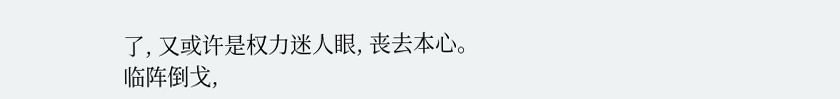了, 又或许是权力迷人眼, 丧去本心。
临阵倒戈,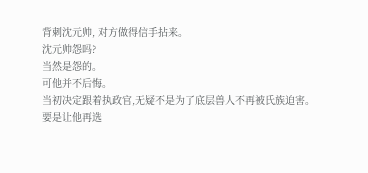背刺沈元帅, 对方做得信手拈来。
沈元帅怨吗?
当然是怨的。
可他并不后悔。
当初决定跟着执政官,无疑不是为了底层兽人不再被氏族迫害。
要是让他再选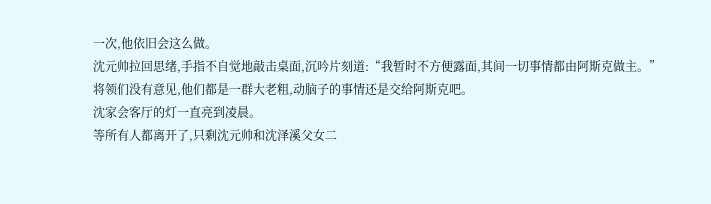一次,他依旧会这么做。
沈元帅拉回思绪,手指不自觉地敲击桌面,沉吟片刻道:“我暂时不方便露面,其间一切事情都由阿斯克做主。”
将领们没有意见,他们都是一群大老粗,动脑子的事情还是交给阿斯克吧。
沈家会客厅的灯一直亮到凌晨。
等所有人都离开了,只剩沈元帅和沈泽溪父女二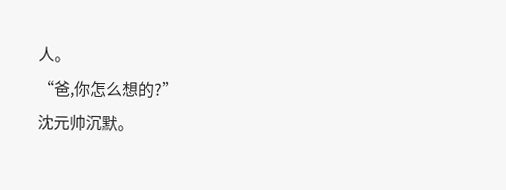人。
“爸,你怎么想的?”
沈元帅沉默。